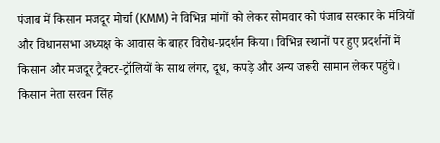पंजाब में किसान मजदूर मोर्चा (KMM) ने विभिन्न मांगों को लेकर सोमवार को पंजाब सरकार के मंत्रियों और विधानसभा अध्यक्ष के आवास के बाहर विरोध-प्रदर्शन किया। विभिन्न स्थानों पर हुए प्रदर्शनों में किसान और मजदूर ट्रैक्टर-ट्रॉलियों के साथ लंगर, दूध, कपड़े और अन्य जरूरी सामान लेकर पहुंचे।
किसान नेता सरवन सिंह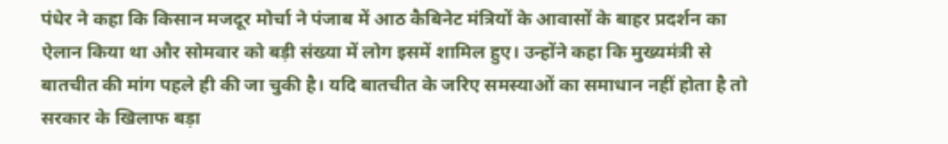पंधेर ने कहा कि किसान मजदूर मोर्चा ने पंजाब में आठ कैबिनेट मंत्रियों के आवासों के बाहर प्रदर्शन का ऐलान किया था और सोमवार को बड़ी संख्या में लोग इसमें शामिल हुए। उन्होंने कहा कि मुख्यमंत्री से बातचीत की मांग पहले ही की जा चुकी है। यदि बातचीत के जरिए समस्याओं का समाधान नहीं होता है तो सरकार के खिलाफ बड़ा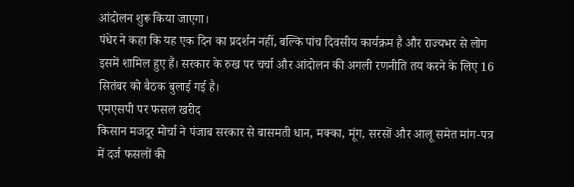आंदोलन शुरू किया जाएगा।
पंधेर ने कहा कि यह एक दिन का प्रदर्शन नहीं, बल्कि पांच दिवसीय कार्यक्रम है और राज्यभर से लोग इसमें शामिल हुए हैं। सरकार के रुख पर चर्चा और आंदोलन की अगली रणनीति तय करने के लिए 16 सितंबर को बैठक बुलाई गई है।
एमएसपी पर फसल खरीद
किसान मजदूर मोर्चा ने पंजाब सरकार से बासमती धान, मक्का, मूंग, सरसों और आलू समेत मांग-पत्र में दर्ज फसलों की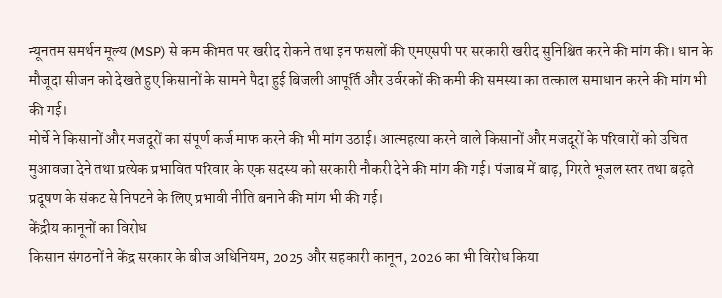न्यूनतम समर्थन मूल्य (MSP) से कम कीमत पर खरीद रोकने तथा इन फसलों की एमएसपी पर सरकारी खरीद सुनिश्चित करने की मांग की। धान के मौजूदा सीजन को देखते हुए किसानों के सामने पैदा हुई बिजली आपूर्ति और उर्वरकों की कमी की समस्या का तत्काल समाधान करने की मांग भी की गई।
मोर्चे ने किसानों और मजदूरों का संपूर्ण कर्ज माफ करने की भी मांग उठाई। आत्महत्या करने वाले किसानों और मजदूरों के परिवारों को उचित मुआवजा देने तथा प्रत्येक प्रभावित परिवार के एक सदस्य को सरकारी नौकरी देने की मांग की गई। पंजाब में बाढ़, गिरते भूजल स्तर तथा बढ़ते प्रदूषण के संकट से निपटने के लिए प्रभावी नीति बनाने की मांग भी की गई।
केंद्रीय कानूनों का विरोध
किसान संगठनों ने केंद्र सरकार के बीज अधिनियम, 2025 और सहकारी कानून, 2026 का भी विरोध किया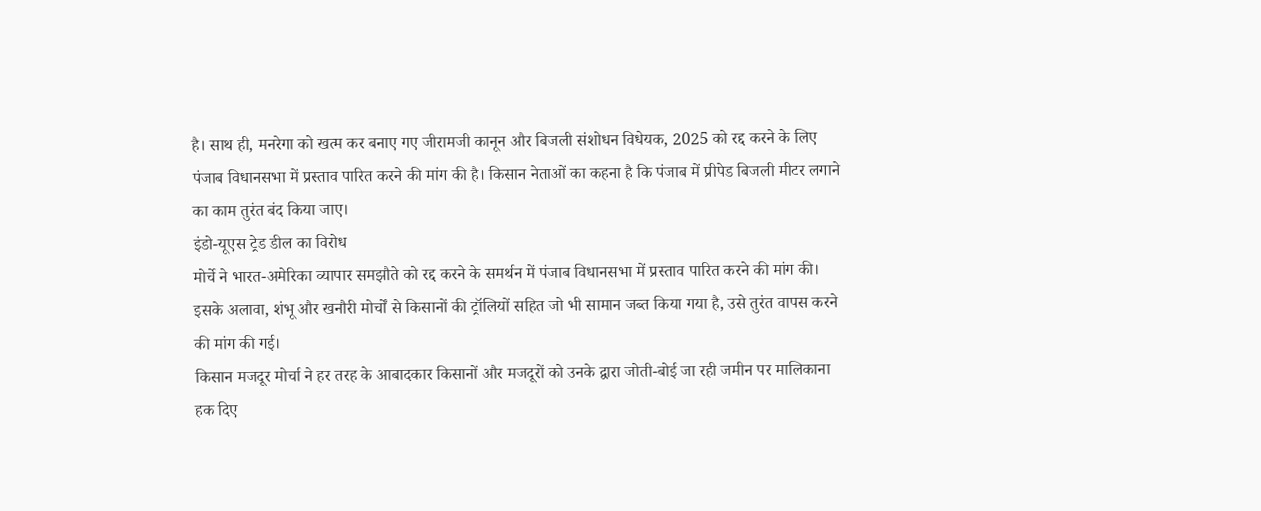है। साथ ही, मनरेगा को खत्म कर बनाए गए जीरामजी कानून और बिजली संशोधन विधेयक, 2025 को रद्द करने के लिए पंजाब विधानसभा में प्रस्ताव पारित करने की मांग की है। किसान नेताओं का कहना है कि पंजाब में प्रीपेड बिजली मीटर लगाने का काम तुरंत बंद किया जाए।
इंडो-यूएस ट्रेड डील का विरोध
मोर्चे ने भारत-अमेरिका व्यापार समझौते को रद्द करने के समर्थन में पंजाब विधानसभा में प्रस्ताव पारित करने की मांग की। इसके अलावा, शंभू और खनौरी मोर्चों से किसानों की ट्रॉलियों सहित जो भी सामान जब्त किया गया है, उसे तुरंत वापस करने की मांग की गई।
किसान मजदूर मोर्चा ने हर तरह के आबादकार किसानों और मजदूरों को उनके द्वारा जोती-बोई जा रही जमीन पर मालिकाना हक दिए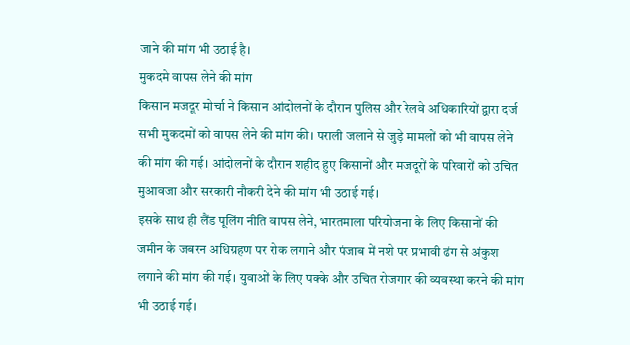जाने की मांग भी उठाई है।
मुकदमे वापस लेने की मांग
किसान मजदूर मोर्चा ने किसान आंदोलनों के दौरान पुलिस और रेलवे अधिकारियों द्वारा दर्ज सभी मुकदमों को वापस लेने की मांग की। पराली जलाने से जुड़े मामलों को भी वापस लेने की मांग की गई। आंदोलनों के दौरान शहीद हुए किसानों और मजदूरों के परिवारों को उचित मुआवजा और सरकारी नौकरी देने की मांग भी उठाई गई।
इसके साथ ही लैंड पूलिंग नीति वापस लेने, भारतमाला परियोजना के लिए किसानों की जमीन के जबरन अधिग्रहण पर रोक लगाने और पंजाब में नशे पर प्रभावी ढंग से अंकुश लगाने की मांग की गई। युवाओं के लिए पक्के और उचित रोजगार की व्यवस्था करने की मांग भी उठाई गई।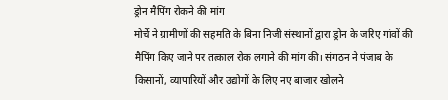ड्रोन मैपिंग रोकने की मांग
मोर्चे ने ग्रामीणों की सहमति के बिना निजी संस्थानों द्वारा ड्रोन के जरिए गांवों की मैपिंग किए जाने पर तत्काल रोक लगाने की मांग की। संगठन ने पंजाब के किसानों, व्यापारियों और उद्योगों के लिए नए बाजार खोलने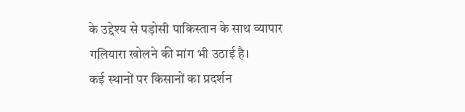के उद्देश्य से पड़ोसी पाकिस्तान के साथ व्यापार गलियारा खोलने की मांग भी उठाई है।
कई स्थानों पर किसानों का प्रदर्शन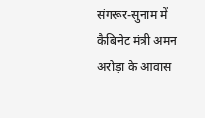संगरूर-सुनाम में कैबिनेट मंत्री अमन अरोड़ा के आवास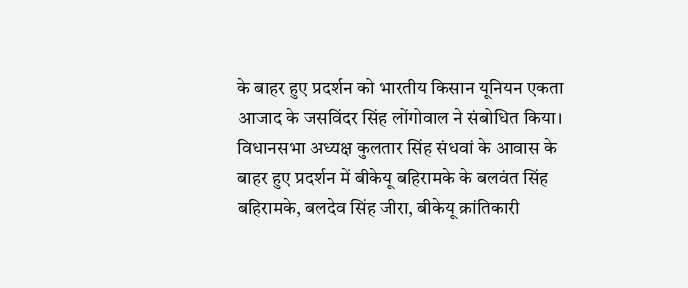के बाहर हुए प्रदर्शन को भारतीय किसान यूनियन एकता आजाद के जसविंदर सिंह लोंगोवाल ने संबोधित किया।
विधानसभा अध्यक्ष कुलतार सिंह संधवां के आवास के बाहर हुए प्रदर्शन में बीकेयू बहिरामके के बलवंत सिंह बहिरामके, बलदेव सिंह जीरा, बीकेयू क्रांतिकारी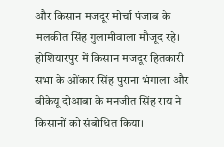और किसान मजदूर मोर्चा पंजाब के मलकीत सिंह गुलामीवाला मौजूद रहे।
होशियारपुर में किसान मजदूर हितकारी सभा के ओंकार सिंह पुराना भंगाला और बीकेयू दोआबा के मनजीत सिंह राय ने किसानों को संबोधित किया।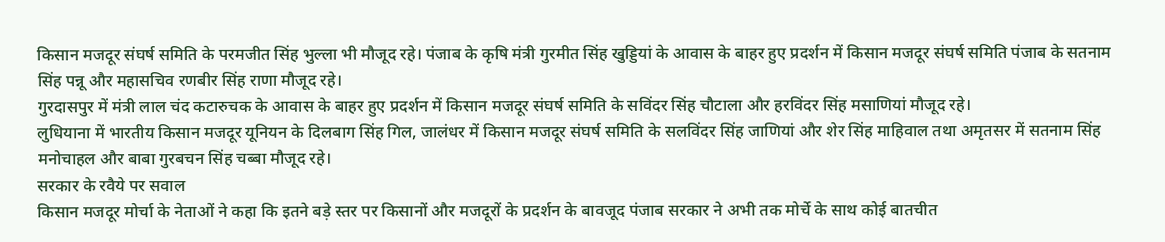किसान मजदूर संघर्ष समिति के परमजीत सिंह भुल्ला भी मौजूद रहे। पंजाब के कृषि मंत्री गुरमीत सिंह खुड्डियां के आवास के बाहर हुए प्रदर्शन में किसान मजदूर संघर्ष समिति पंजाब के सतनाम सिंह पन्नू और महासचिव रणबीर सिंह राणा मौजूद रहे।
गुरदासपुर में मंत्री लाल चंद कटारुचक के आवास के बाहर हुए प्रदर्शन में किसान मजदूर संघर्ष समिति के सविंदर सिंह चौटाला और हरविंदर सिंह मसाणियां मौजूद रहे।
लुधियाना में भारतीय किसान मजदूर यूनियन के दिलबाग सिंह गिल, जालंधर में किसान मजदूर संघर्ष समिति के सलविंदर सिंह जाणियां और शेर सिंह माहिवाल तथा अमृतसर में सतनाम सिंह मनोचाहल और बाबा गुरबचन सिंह चब्बा मौजूद रहे।
सरकार के रवैये पर सवाल
किसान मजदूर मोर्चा के नेताओं ने कहा कि इतने बड़े स्तर पर किसानों और मजदूरों के प्रदर्शन के बावजूद पंजाब सरकार ने अभी तक मोर्चे के साथ कोई बातचीत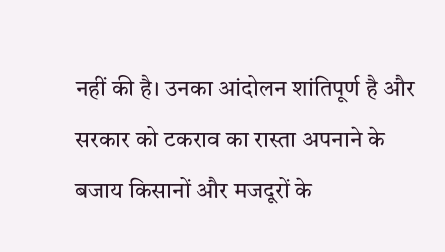नहीं की है। उनका आंदोलन शांतिपूर्ण है और सरकार को टकराव का रास्ता अपनाने के बजाय किसानों और मजदूरों के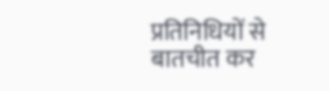प्रतिनिधियों से बातचीत कर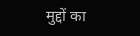मुद्दों का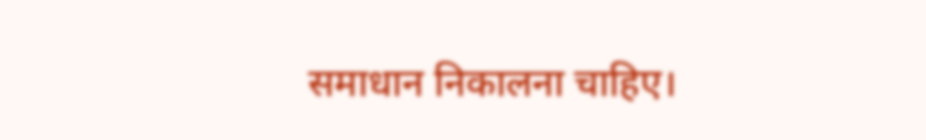समाधान निकालना चाहिए।